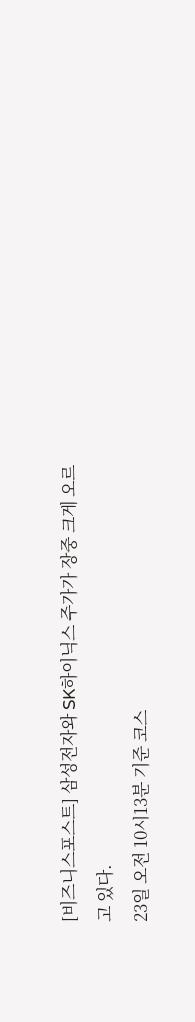[비즈니스포스트] 삼성전자와 SK하이닉스 주가가 장중 크게 오르고 있다.
23일 오전 10시13분 기준 코스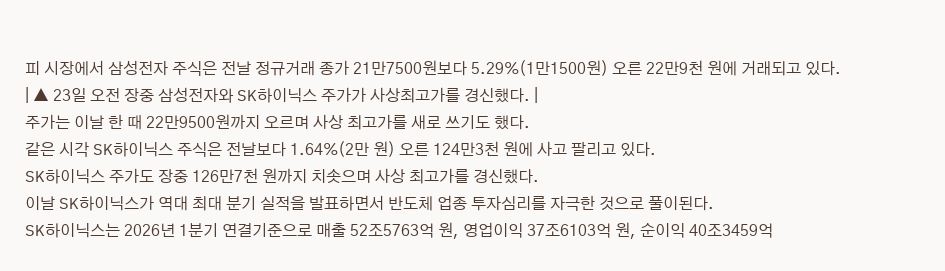피 시장에서 삼성전자 주식은 전날 정규거래 종가 21만7500원보다 5.29%(1만1500원) 오른 22만9천 원에 거래되고 있다.
| ▲ 23일 오전 장중 삼성전자와 SK하이닉스 주가가 사상최고가를 경신했다. |
주가는 이날 한 때 22만9500원까지 오르며 사상 최고가를 새로 쓰기도 했다.
같은 시각 SK하이닉스 주식은 전날보다 1.64%(2만 원) 오른 124만3천 원에 사고 팔리고 있다.
SK하이닉스 주가도 장중 126만7천 원까지 치솟으며 사상 최고가를 경신했다.
이날 SK하이닉스가 역대 최대 분기 실적을 발표하면서 반도체 업종 투자심리를 자극한 것으로 풀이된다.
SK하이닉스는 2026년 1분기 연결기준으로 매출 52조5763억 원, 영업이익 37조6103억 원, 순이익 40조3459억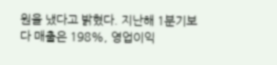원을 냈다고 밝혔다. 지난해 1분기보다 매출은 198%, 영업이익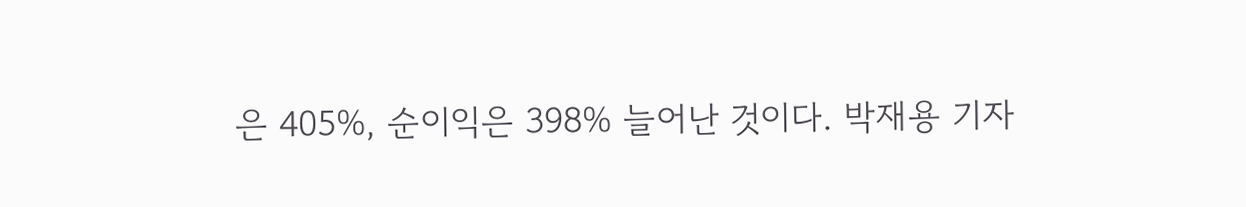은 405%, 순이익은 398% 늘어난 것이다. 박재용 기자